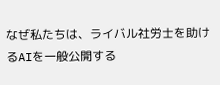なぜ私たちは、ライバル社労士を助けるAIを一般公開する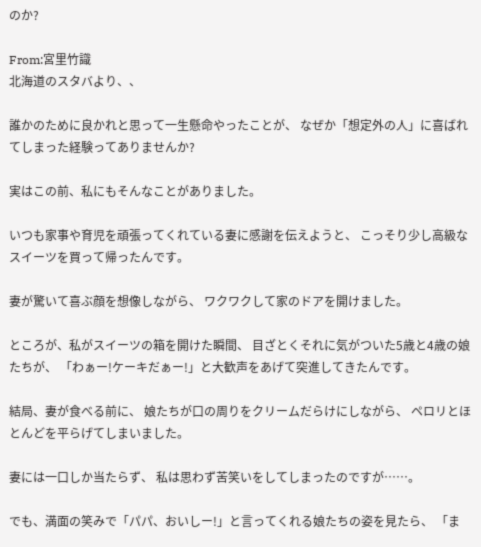のか?

From:宮里竹識
北海道のスタバより、、

誰かのために良かれと思って一生懸命やったことが、 なぜか「想定外の人」に喜ばれてしまった経験ってありませんか?

実はこの前、私にもそんなことがありました。

いつも家事や育児を頑張ってくれている妻に感謝を伝えようと、 こっそり少し高級なスイーツを買って帰ったんです。

妻が驚いて喜ぶ顔を想像しながら、 ワクワクして家のドアを開けました。

ところが、私がスイーツの箱を開けた瞬間、 目ざとくそれに気がついた5歳と4歳の娘たちが、 「わぁー!ケーキだぁー!」と大歓声をあげて突進してきたんです。

結局、妻が食べる前に、 娘たちが口の周りをクリームだらけにしながら、 ペロリとほとんどを平らげてしまいました。

妻には一口しか当たらず、 私は思わず苦笑いをしてしまったのですが……。

でも、満面の笑みで「パパ、おいしー!」と言ってくれる娘たちの姿を見たら、 「ま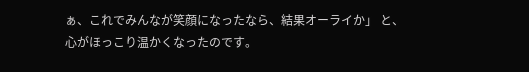ぁ、これでみんなが笑顔になったなら、結果オーライか」 と、心がほっこり温かくなったのです。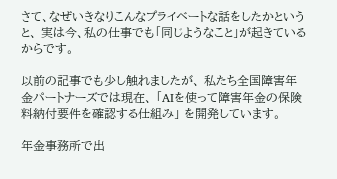さて、なぜいきなりこんなプライベートな話をしたかというと、 実は今、私の仕事でも「同じようなこと」が起きているからです。

以前の記事でも少し触れましたが、 私たち全国障害年金パートナーズでは現在、 「AIを使って障害年金の保険料納付要件を確認する仕組み」 を開発しています。

年金事務所で出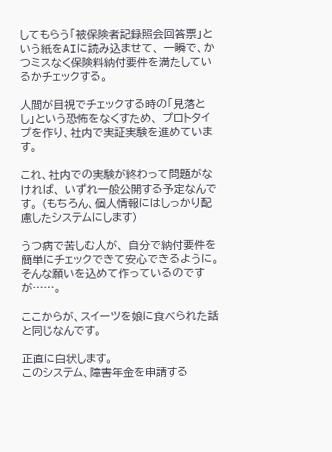してもらう「被保険者記録照会回答票」という紙をAIに読み込ませて、 一瞬で、かつミスなく保険料納付要件を満たしているかチェックする。

人間が目視でチェックする時の「見落とし」という恐怖をなくすため、 プロトタイプを作り、社内で実証実験を進めています。

これ、社内での実験が終わって問題がなければ、 いずれ一般公開する予定なんです。 (もちろん、個人情報にはしっかり配慮したシステムにします)

うつ病で苦しむ人が、 自分で納付要件を簡単にチェックできて安心できるように。 そんな願いを込めて作っているのですが……。

ここからが、スイーツを娘に食べられた話と同じなんです。

正直に白状します。
このシステム、障害年金を申請する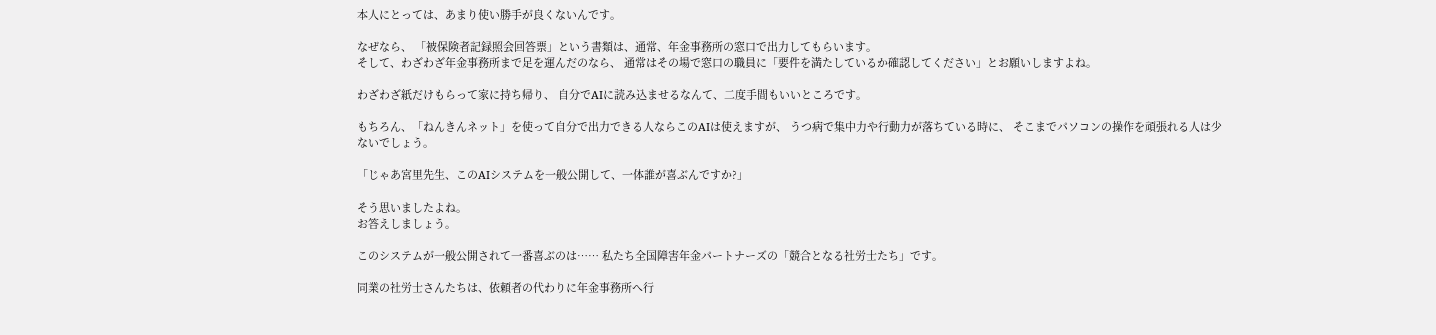本人にとっては、あまり使い勝手が良くないんです。

なぜなら、 「被保険者記録照会回答票」という書類は、通常、年金事務所の窓口で出力してもらいます。
そして、わざわざ年金事務所まで足を運んだのなら、 通常はその場で窓口の職員に「要件を満たしているか確認してください」とお願いしますよね。

わざわざ紙だけもらって家に持ち帰り、 自分でAIに読み込ませるなんて、二度手間もいいところです。

もちろん、「ねんきんネット」を使って自分で出力できる人ならこのAIは使えますが、 うつ病で集中力や行動力が落ちている時に、 そこまでパソコンの操作を頑張れる人は少ないでしょう。

「じゃあ宮里先生、このAIシステムを一般公開して、一体誰が喜ぶんですか?」

そう思いましたよね。
お答えしましょう。

このシステムが一般公開されて一番喜ぶのは…… 私たち全国障害年金パートナーズの「競合となる社労士たち」です。

同業の社労士さんたちは、依頼者の代わりに年金事務所へ行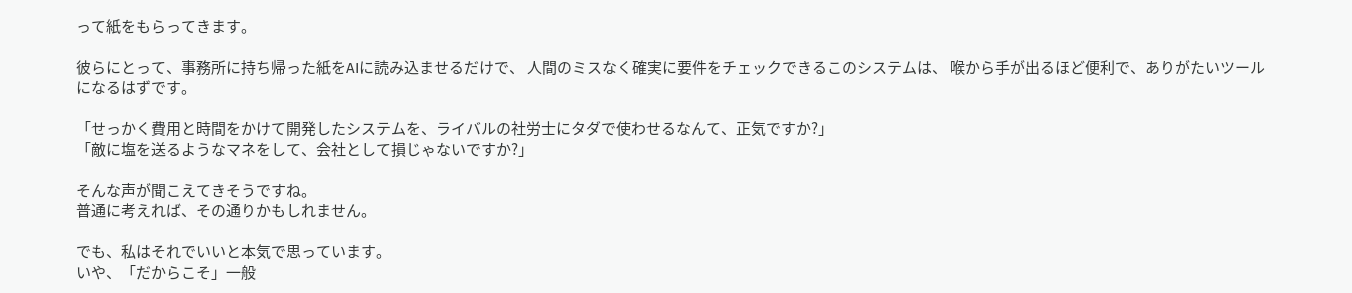って紙をもらってきます。

彼らにとって、事務所に持ち帰った紙をAIに読み込ませるだけで、 人間のミスなく確実に要件をチェックできるこのシステムは、 喉から手が出るほど便利で、ありがたいツールになるはずです。

「せっかく費用と時間をかけて開発したシステムを、ライバルの社労士にタダで使わせるなんて、正気ですか?」
「敵に塩を送るようなマネをして、会社として損じゃないですか?」

そんな声が聞こえてきそうですね。
普通に考えれば、その通りかもしれません。

でも、私はそれでいいと本気で思っています。
いや、「だからこそ」一般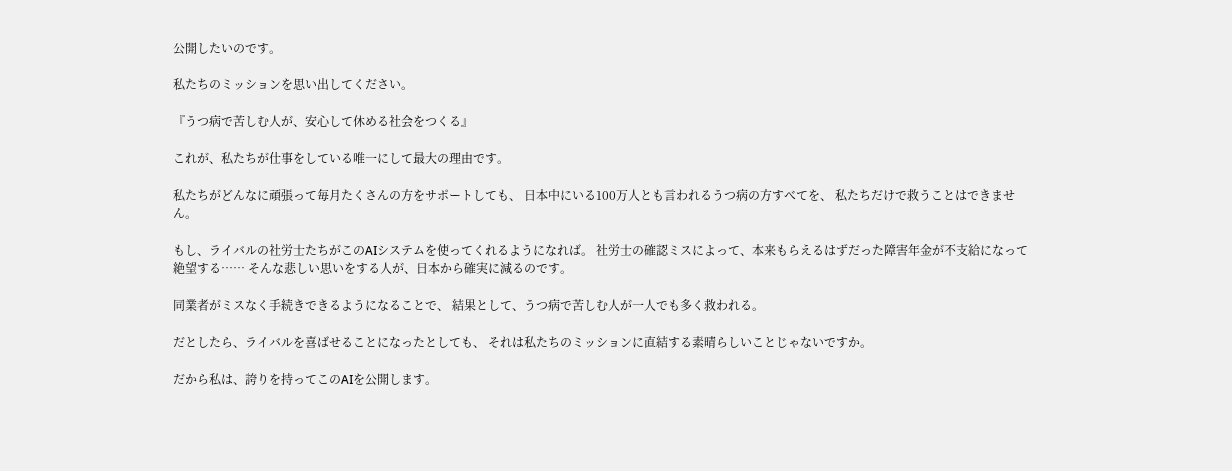公開したいのです。

私たちのミッションを思い出してください。

『うつ病で苦しむ人が、安心して休める社会をつくる』

これが、私たちが仕事をしている唯一にして最大の理由です。

私たちがどんなに頑張って毎月たくさんの方をサポートしても、 日本中にいる100万人とも言われるうつ病の方すべてを、 私たちだけで救うことはできません。

もし、ライバルの社労士たちがこのAIシステムを使ってくれるようになれば。 社労士の確認ミスによって、本来もらえるはずだった障害年金が不支給になって絶望する…… そんな悲しい思いをする人が、日本から確実に減るのです。

同業者がミスなく手続きできるようになることで、 結果として、うつ病で苦しむ人が一人でも多く救われる。

だとしたら、ライバルを喜ばせることになったとしても、 それは私たちのミッションに直結する素晴らしいことじゃないですか。

だから私は、誇りを持ってこのAIを公開します。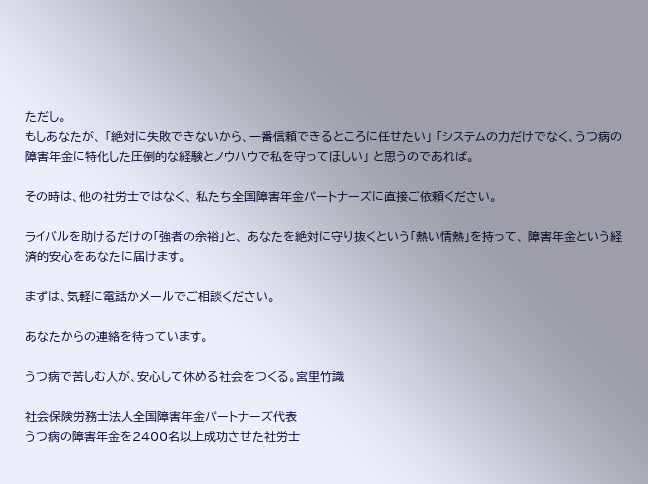ただし。
もしあなたが、 「絶対に失敗できないから、一番信頼できるところに任せたい」 「システムの力だけでなく、うつ病の障害年金に特化した圧倒的な経験とノウハウで私を守ってほしい」 と思うのであれば。

その時は、他の社労士ではなく、 私たち全国障害年金パートナーズに直接ご依頼ください。

ライバルを助けるだけの「強者の余裕」と、 あなたを絶対に守り抜くという「熱い情熱」を持って、 障害年金という経済的安心をあなたに届けます。

まずは、気軽に電話かメールでご相談ください。

あなたからの連絡を待っています。

うつ病で苦しむ人が、安心して休める社会をつくる。宮里竹識

社会保険労務士法人全国障害年金パートナーズ代表
うつ病の障害年金を2400名以上成功させた社労士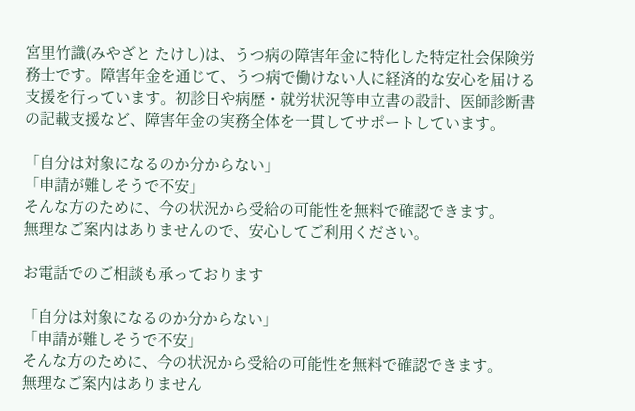宮里竹識(みやざと たけし)は、うつ病の障害年金に特化した特定社会保険労務士です。障害年金を通じて、うつ病で働けない人に経済的な安心を届ける支援を行っています。初診日や病歴・就労状況等申立書の設計、医師診断書の記載支援など、障害年金の実務全体を一貫してサポートしています。

「自分は対象になるのか分からない」
「申請が難しそうで不安」
そんな方のために、今の状況から受給の可能性を無料で確認できます。
無理なご案内はありませんので、安心してご利用ください。

お電話でのご相談も承っております

「自分は対象になるのか分からない」
「申請が難しそうで不安」
そんな方のために、今の状況から受給の可能性を無料で確認できます。
無理なご案内はありません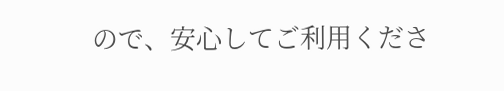ので、安心してご利用くださ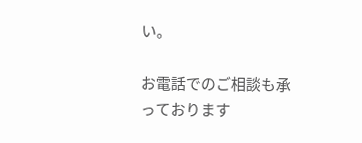い。

お電話でのご相談も承っております